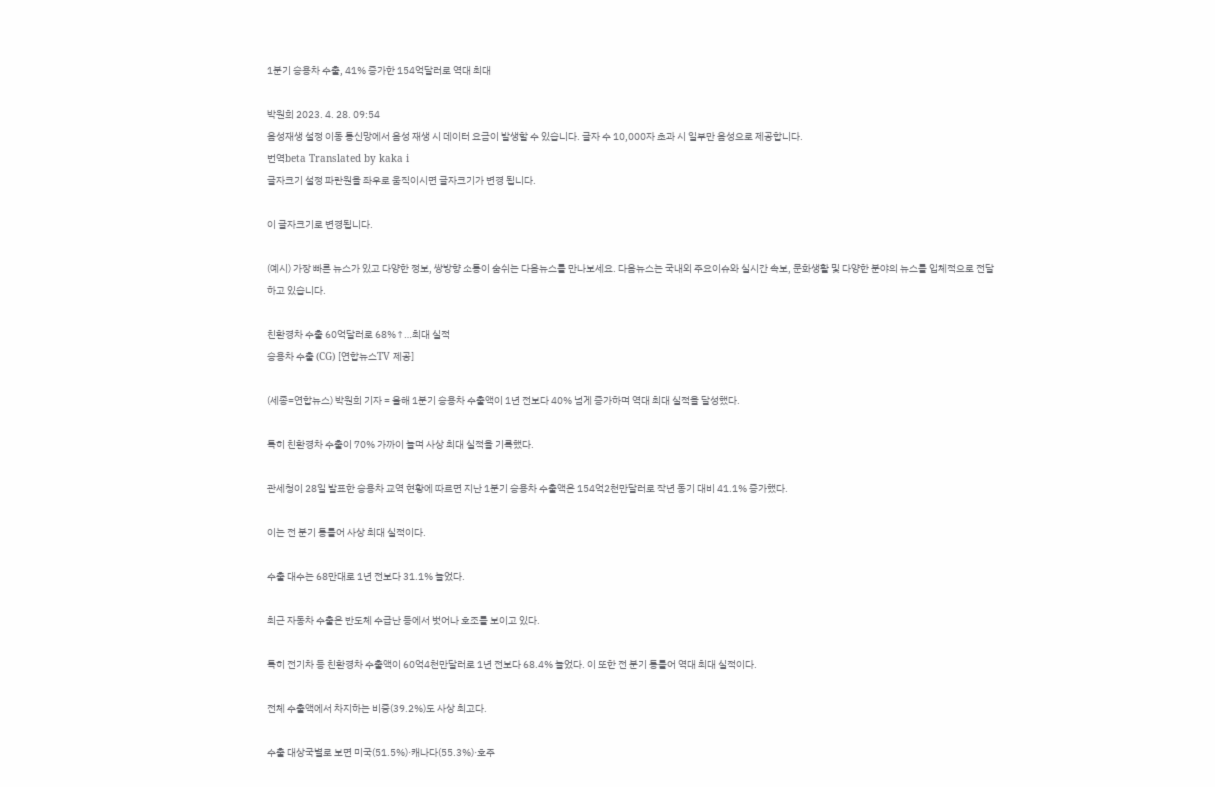1분기 승용차 수출, 41% 증가한 154억달러로 역대 최대

박원희 2023. 4. 28. 09:54
음성재생 설정 이동 통신망에서 음성 재생 시 데이터 요금이 발생할 수 있습니다. 글자 수 10,000자 초과 시 일부만 음성으로 제공합니다.
번역beta Translated by kaka i
글자크기 설정 파란원을 좌우로 움직이시면 글자크기가 변경 됩니다.

이 글자크기로 변경됩니다.

(예시) 가장 빠른 뉴스가 있고 다양한 정보, 쌍방향 소통이 숨쉬는 다음뉴스를 만나보세요. 다음뉴스는 국내외 주요이슈와 실시간 속보, 문화생활 및 다양한 분야의 뉴스를 입체적으로 전달하고 있습니다.

친환경차 수출 60억달러로 68%↑…최대 실적
승용차 수출 (CG) [연합뉴스TV 제공]

(세종=연합뉴스) 박원희 기자 = 올해 1분기 승용차 수출액이 1년 전보다 40% 넘게 증가하며 역대 최대 실적을 달성했다.

특히 친환경차 수출이 70% 가까이 늘며 사상 최대 실적을 기록했다.

관세청이 28일 발표한 승용차 교역 현황에 따르면 지난 1분기 승용차 수출액은 154억2천만달러로 작년 동기 대비 41.1% 증가했다.

이는 전 분기 통틀어 사상 최대 실적이다.

수출 대수는 68만대로 1년 전보다 31.1% 늘었다.

최근 자동차 수출은 반도체 수급난 등에서 벗어나 호조를 보이고 있다.

특히 전기차 등 친환경차 수출액이 60억4천만달러로 1년 전보다 68.4% 늘었다. 이 또한 전 분기 통틀어 역대 최대 실적이다.

전체 수출액에서 차지하는 비중(39.2%)도 사상 최고다.

수출 대상국별로 보면 미국(51.5%)·캐나다(55.3%)·호주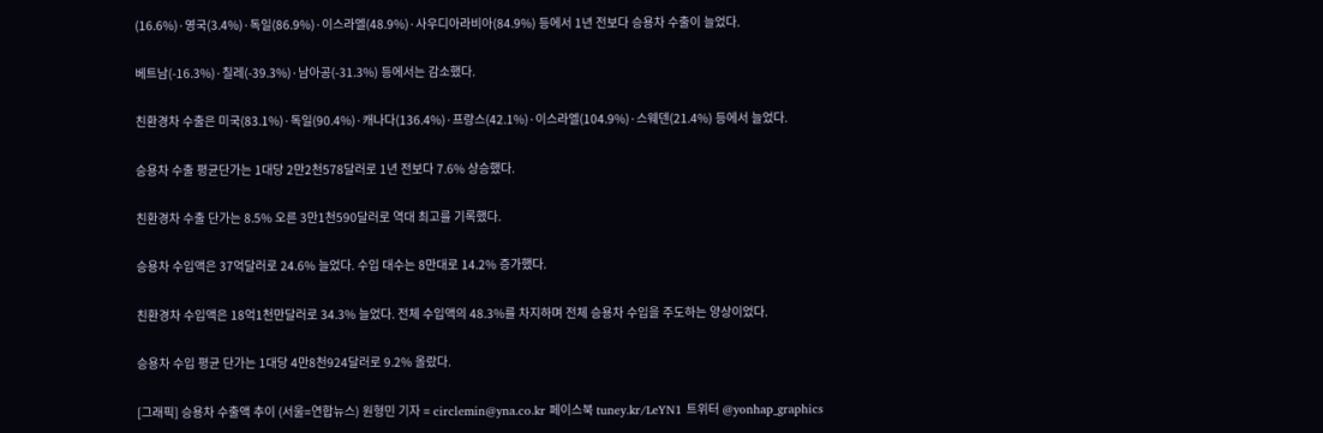(16.6%)·영국(3.4%)·독일(86.9%)·이스라엘(48.9%)·사우디아라비아(84.9%) 등에서 1년 전보다 승용차 수출이 늘었다.

베트남(-16.3%)·칠레(-39.3%)·남아공(-31.3%) 등에서는 감소했다.

친환경차 수출은 미국(83.1%)·독일(90.4%)·캐나다(136.4%)·프랑스(42.1%)·이스라엘(104.9%)·스웨덴(21.4%) 등에서 늘었다.

승용차 수출 평균단가는 1대당 2만2천578달러로 1년 전보다 7.6% 상승했다.

친환경차 수출 단가는 8.5% 오른 3만1천590달러로 역대 최고를 기록했다.

승용차 수입액은 37억달러로 24.6% 늘었다. 수입 대수는 8만대로 14.2% 증가했다.

친환경차 수입액은 18억1천만달러로 34.3% 늘었다. 전체 수입액의 48.3%를 차지하며 전체 승용차 수입을 주도하는 양상이었다.

승용차 수입 평균 단가는 1대당 4만8천924달러로 9.2% 올랐다.

[그래픽] 승용차 수출액 추이 (서울=연합뉴스) 원형민 기자 = circlemin@yna.co.kr 페이스북 tuney.kr/LeYN1 트위터 @yonhap_graphics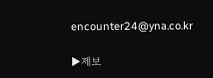encounter24@yna.co.kr

▶제보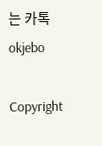는 카톡 okjebo

Copyright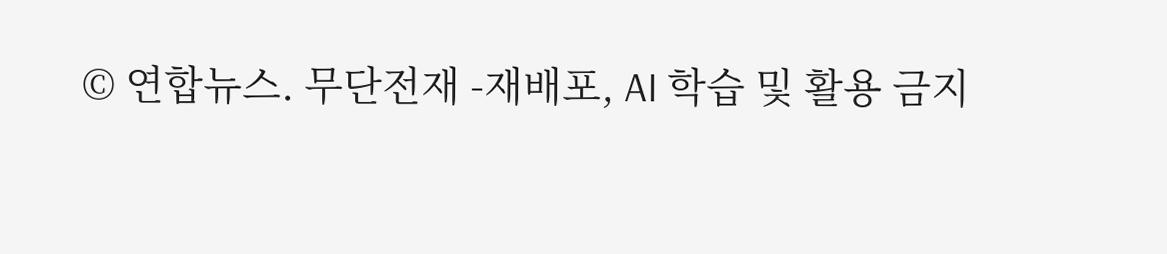© 연합뉴스. 무단전재 -재배포, AI 학습 및 활용 금지